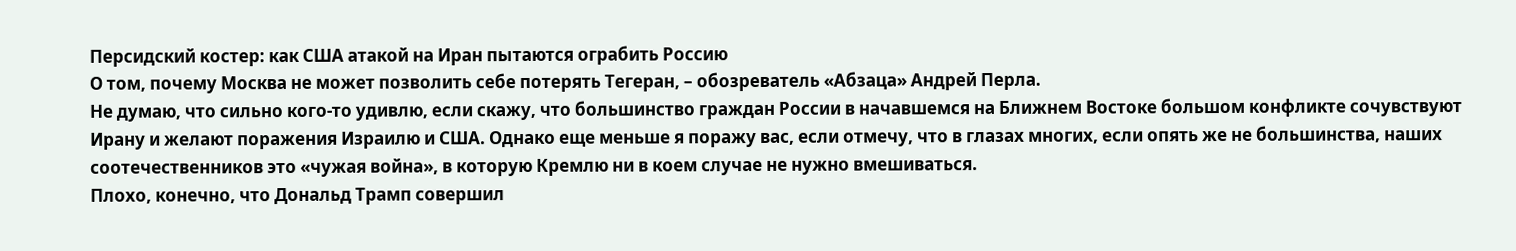Персидский костер: как США атакой на Иран пытаются ограбить Россию
О том, почему Москва не может позволить себе потерять Тегеран, – обозреватель «Абзаца» Андрей Перла.
Не думаю, что сильно кого-то удивлю, если скажу, что большинство граждан России в начавшемся на Ближнем Востоке большом конфликте сочувствуют Ирану и желают поражения Израилю и США. Однако еще меньше я поражу вас, если отмечу, что в глазах многих, если опять же не большинства, наших соотечественников это «чужая война», в которую Кремлю ни в коем случае не нужно вмешиваться.
Плохо, конечно, что Дональд Трамп совершил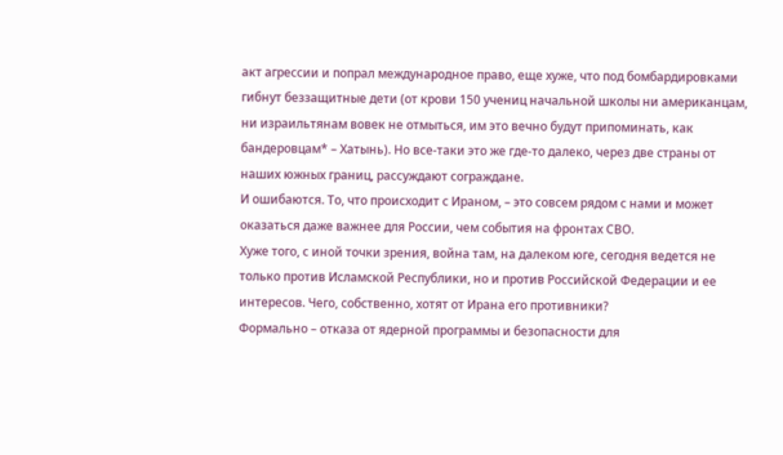акт агрессии и попрал международное право, еще хуже, что под бомбардировками гибнут беззащитные дети (от крови 150 учениц начальной школы ни американцам, ни израильтянам вовек не отмыться, им это вечно будут припоминать, как бандеровцам* – Хатынь). Но все-таки это же где-то далеко, через две страны от наших южных границ, рассуждают сограждане.
И ошибаются. То, что происходит с Ираном, – это совсем рядом с нами и может оказаться даже важнее для России, чем события на фронтах СВО.
Хуже того, с иной точки зрения, война там, на далеком юге, сегодня ведется не только против Исламской Республики, но и против Российской Федерации и ее интересов. Чего, собственно, хотят от Ирана его противники?
Формально – отказа от ядерной программы и безопасности для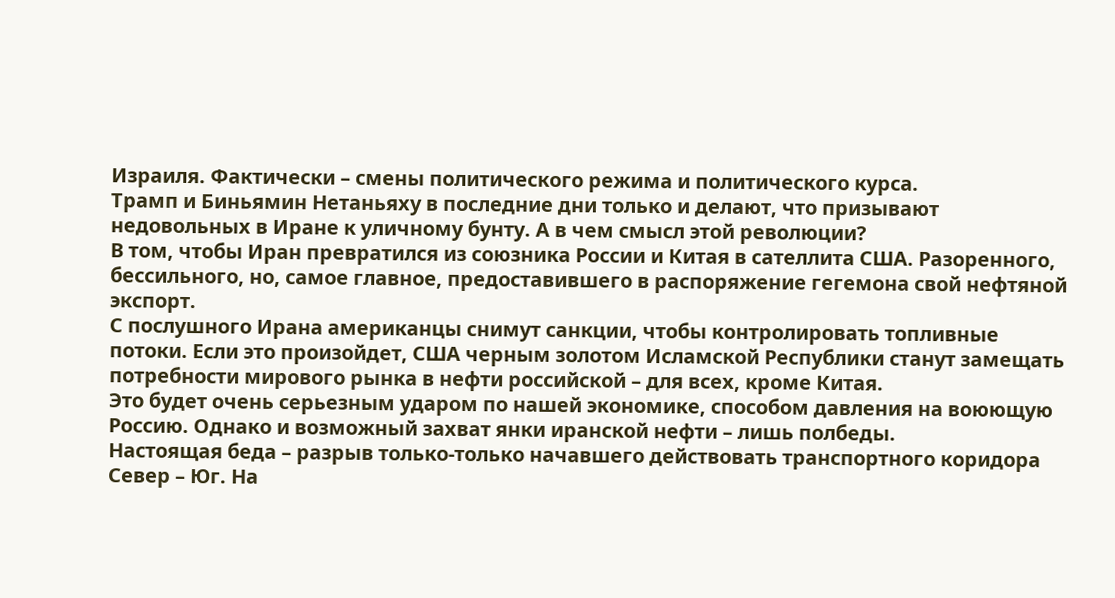Израиля. Фактически – смены политического режима и политического курса.
Трамп и Биньямин Нетаньяху в последние дни только и делают, что призывают недовольных в Иране к уличному бунту. А в чем смысл этой революции?
В том, чтобы Иран превратился из союзника России и Китая в сателлита США. Разоренного, бессильного, но, самое главное, предоставившего в распоряжение гегемона свой нефтяной экспорт.
С послушного Ирана американцы снимут санкции, чтобы контролировать топливные потоки. Если это произойдет, США черным золотом Исламской Республики станут замещать потребности мирового рынка в нефти российской – для всех, кроме Китая.
Это будет очень серьезным ударом по нашей экономике, способом давления на воюющую Россию. Однако и возможный захват янки иранской нефти – лишь полбеды.
Настоящая беда – разрыв только-только начавшего действовать транспортного коридора Север – Юг. На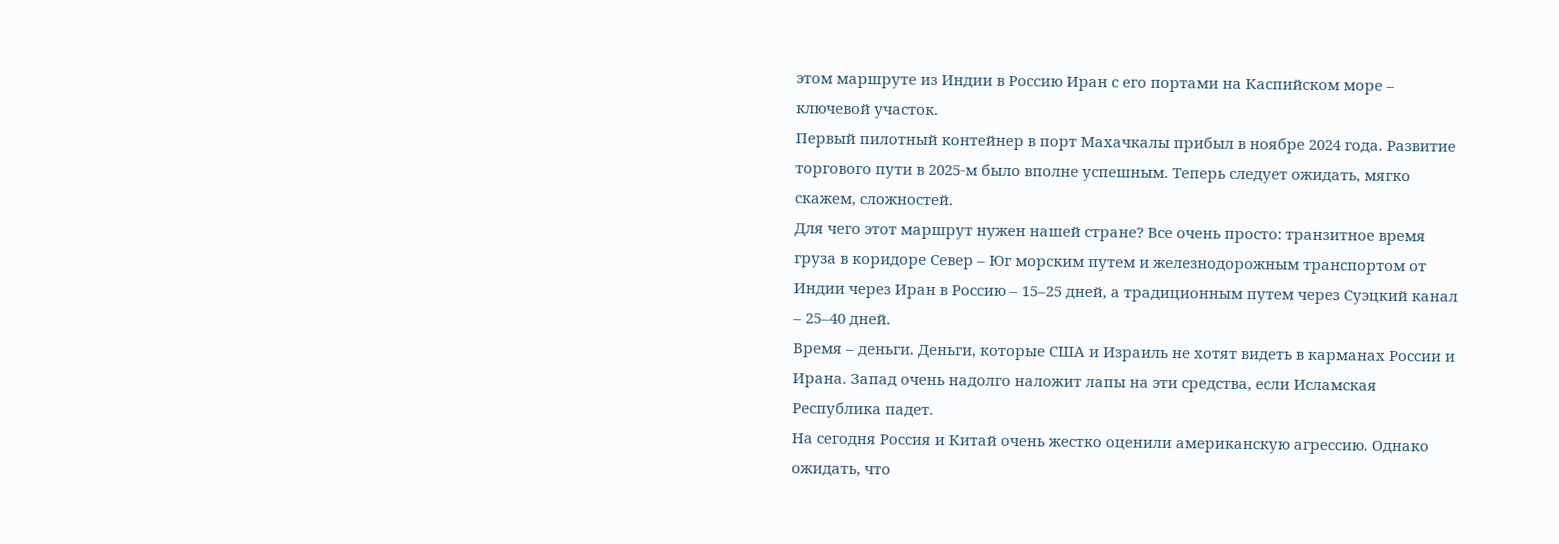этом маршруте из Индии в Россию Иран с его портами на Каспийском море – ключевой участок.
Первый пилотный контейнер в порт Махачкалы прибыл в ноябре 2024 года. Развитие торгового пути в 2025-м было вполне успешным. Теперь следует ожидать, мягко скажем, сложностей.
Для чего этот маршрут нужен нашей стране? Все очень просто: транзитное время груза в коридоре Север – Юг морским путем и железнодорожным транспортом от Индии через Иран в Россию – 15–25 дней, а традиционным путем через Суэцкий канал – 25–40 дней.
Время – деньги. Деньги, которые США и Израиль не хотят видеть в карманах России и Ирана. Запад очень надолго наложит лапы на эти средства, если Исламская Республика падет.
На сегодня Россия и Китай очень жестко оценили американскую агрессию. Однако ожидать, что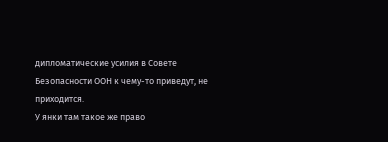дипломатические усилия в Совете Безопасности ООН к чему-то приведут, не приходится.
У янки там такое же право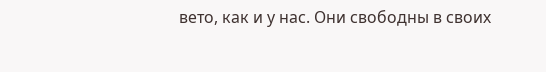вето, как и у нас. Они свободны в своих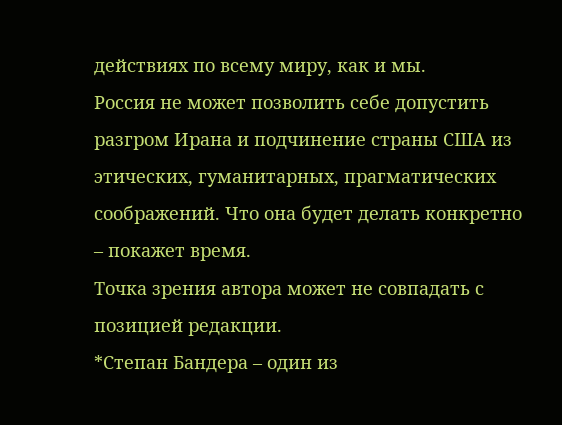действиях по всему миру, как и мы.
Россия не может позволить себе допустить разгром Ирана и подчинение страны США из этических, гуманитарных, прагматических соображений. Что она будет делать конкретно – покажет время.
Точка зрения автора может не совпадать с позицией редакции.
*Степан Бандера – один из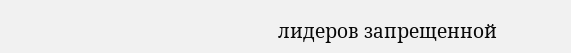лидеров запрещенной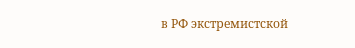в РФ экстремистской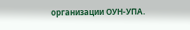организации ОУН-УПА.